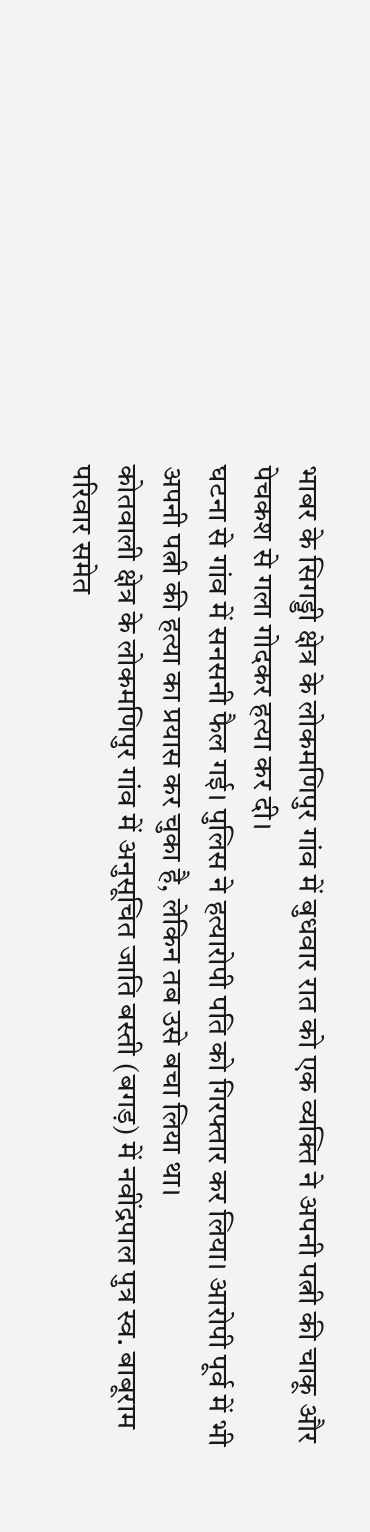भाबर के सिगड्डी क्षेत्र के लोकमणिपुर गांव में बुधवार रात को एक व्यक्ति ने अपनी पत्नी की चाकू और पेचकश से गला गोदकर हत्या कर दी।
घटना से गांव में सनसनी फैल गई। पुलिस ने हत्यारोपी पति को गिरफ्तार कर लिया। आरोपी पूर्व में भी अपनी पत्नी की हत्या का प्रयास कर चुका है, लेकिन तब उसे बचा लिया था।
कोतवाली क्षेत्र के लोकमणिपुर गांव में अनुसूचित जाति बस्ती (बगड़) में नवींद्रपाल पुत्र स्व. बाबूराम परिवार समेत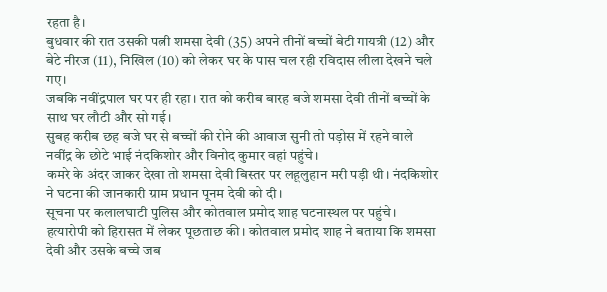रहता है।
बुधवार की रात उसकी पत्नी शमसा देवी (35) अपने तीनों बच्चों बेटी गायत्री (12) और बेटे नीरज (11), निखिल (10) को लेकर घर के पास चल रही रविदास लीला देखने चले गए।
जबकि नवींद्रपाल घर पर ही रहा। रात को करीब बारह बजे शमसा देवी तीनों बच्चों के साथ घर लौटी और सो गई।
सुबह करीब छह बजे घर से बच्चों की रोने की आवाज सुनी तो पड़ोस में रहने वाले नवींद्र के छोटे भाई नंदकिशोर और विनोद कुमार वहां पहुंचे।
कमरे के अंदर जाकर देखा तो शमसा देवी बिस्तर पर लहूलुहान मरी पड़ी थी। नंदकिशोर ने घटना की जानकारी ग्राम प्रधान पूनम देवी को दी।
सूचना पर कलालघाटी पुलिस और कोतवाल प्रमोद शाह घटनास्थल पर पहुंचे।
हत्यारोपी को हिरासत में लेकर पूछताछ की। कोतवाल प्रमोद शाह ने बताया कि शमसा देवी और उसके बच्चे जब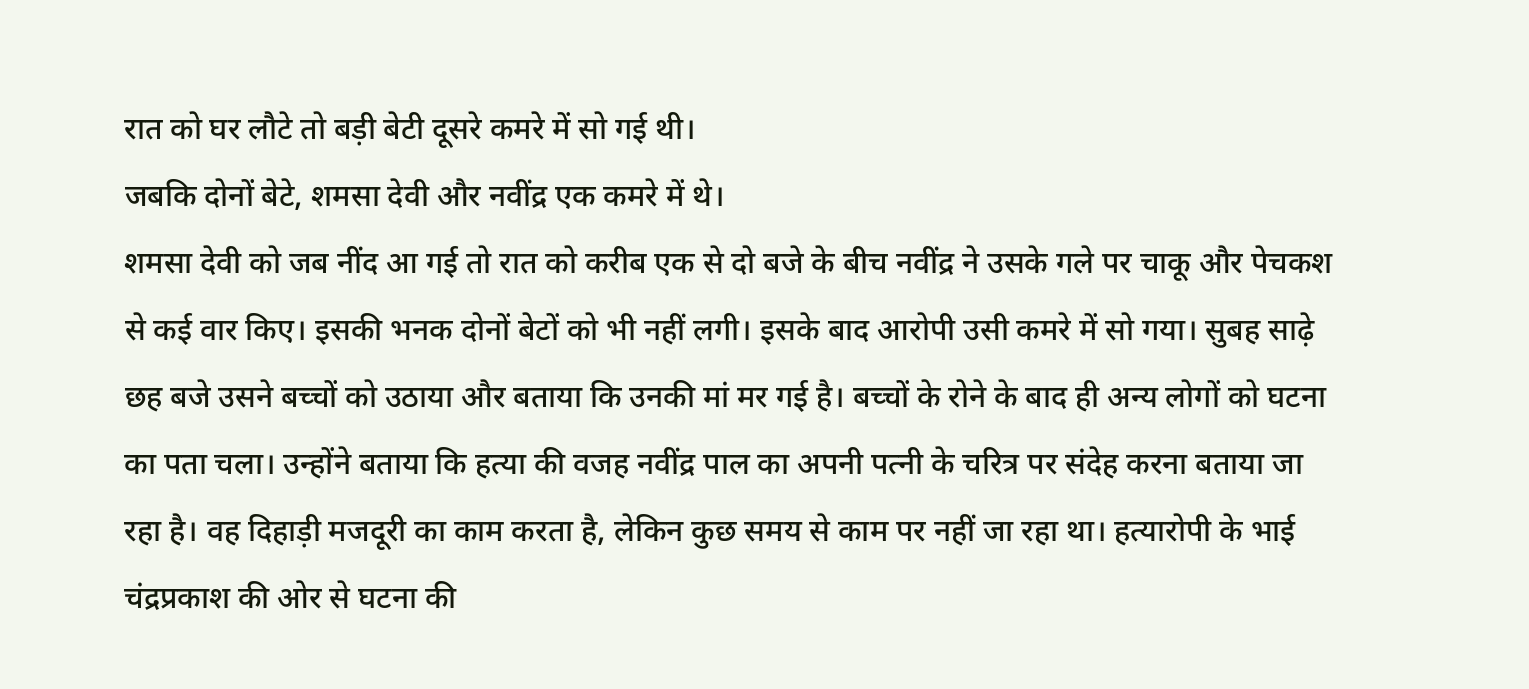रात को घर लौटे तो बड़ी बेटी दूसरे कमरे में सो गई थी।
जबकि दोनों बेटे, शमसा देवी और नवींद्र एक कमरे में थे।
शमसा देवी को जब नींद आ गई तो रात को करीब एक से दो बजे के बीच नवींद्र ने उसके गले पर चाकू और पेचकश से कई वार किए। इसकी भनक दोनों बेटों को भी नहीं लगी। इसके बाद आरोपी उसी कमरे में सो गया। सुबह साढ़े छह बजे उसने बच्चों को उठाया और बताया कि उनकी मां मर गई है। बच्चों के रोने के बाद ही अन्य लोगों को घटना का पता चला। उन्होंने बताया कि हत्या की वजह नवींद्र पाल का अपनी पत्नी के चरित्र पर संदेह करना बताया जा रहा है। वह दिहाड़ी मजदूरी का काम करता है, लेकिन कुछ समय से काम पर नहीं जा रहा था। हत्यारोपी के भाई चंद्रप्रकाश की ओर से घटना की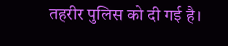तहरीर पुलिस को दी गई है।